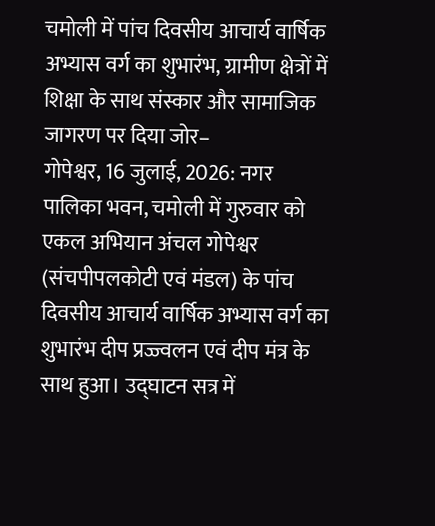चमोली में पांच दिवसीय आचार्य वार्षिक अभ्यास वर्ग का शुभारंभ, ग्रामीण क्षेत्रों में शिक्षा के साथ संस्कार और सामाजिक जागरण पर दिया जोर–
गोपेश्वर, 16 जुलाई, 2026: नगर पालिका भवन, चमोली में गुरुवार को एकल अभियान अंचल गोपेश्वर (संचपीपलकोटी एवं मंडल) के पांच दिवसीय आचार्य वार्षिक अभ्यास वर्ग का शुभारंभ दीप प्रज्ज्वलन एवं दीप मंत्र के साथ हुआ। उद्घाटन सत्र में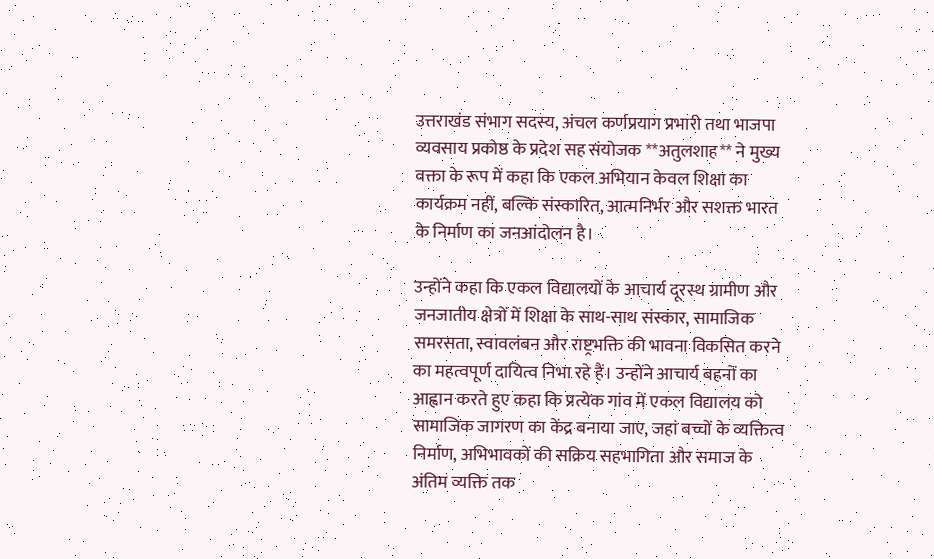उत्तराखंड संभाग सदस्य, अंचल कर्णप्रयाग प्रभारी तथा भाजपा व्यवसाय प्रकोष्ठ के प्रदेश सह संयोजक **अतुलशाह** ने मुख्य वक्ता के रूप में कहा कि एकल अभियान केवल शिक्षा का कार्यक्रम नहीं, बल्कि संस्कारित, आत्मनिर्भर और सशक्त भारत के निर्माण का जनआंदोलन है।

उन्होंने कहा कि एकल विद्यालयों के आचार्य दूरस्थ ग्रामीण और जनजातीय क्षेत्रों में शिक्षा के साथ-साथ संस्कार, सामाजिक समरसता, स्वावलंबन और राष्ट्रभक्ति की भावना विकसित करने का महत्वपूर्ण दायित्व निभा रहे हैं। उन्होंने आचार्य बहनों का आह्वान करते हुए कहा कि प्रत्येक गांव में एकल विद्यालय को सामाजिक जागरण का केंद्र बनाया जाए, जहां बच्चों के व्यक्तित्व निर्माण, अभिभावकों की सक्रिय सहभागिता और समाज के अंतिम व्यक्ति तक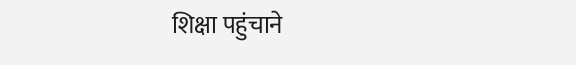शिक्षा पहुंचाने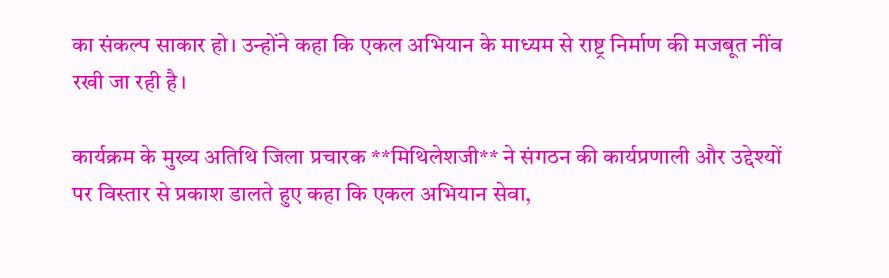का संकल्प साकार हो। उन्होंने कहा कि एकल अभियान के माध्यम से राष्ट्र निर्माण की मजबूत नींव रखी जा रही है।

कार्यक्रम के मुख्य अतिथि जिला प्रचारक **मिथिलेशजी** ने संगठन की कार्यप्रणाली और उद्देश्यों पर विस्तार से प्रकाश डालते हुए कहा कि एकल अभियान सेवा,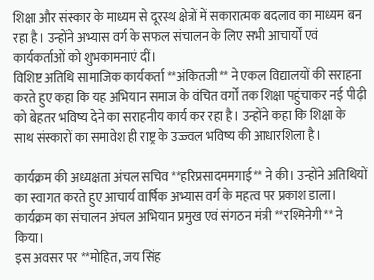शिक्षा और संस्कार के माध्यम से दूरस्थ क्षेत्रों में सकारात्मक बदलाव का माध्यम बन रहा है। उन्होंने अभ्यास वर्ग के सफल संचालन के लिए सभी आचार्यों एवं कार्यकर्ताओं को शुभकामनाएं दीं।
विशिष्ट अतिथि सामाजिक कार्यकर्ता **अंकितजी** ने एकल विद्यालयों की सराहना करते हुए कहा कि यह अभियान समाज के वंचित वर्गों तक शिक्षा पहुंचाकर नई पीढ़ी को बेहतर भविष्य देने का सराहनीय कार्य कर रहा है। उन्होंने कहा कि शिक्षा के साथ संस्कारों का समावेश ही राष्ट्र के उज्ज्वल भविष्य की आधारशिला है।

कार्यक्रम की अध्यक्षता अंचल सचिव **हरिप्रसादममगाई** ने की। उन्होंने अतिथियों का स्वागत करते हुए आचार्य वार्षिक अभ्यास वर्ग के महत्व पर प्रकाश डाला। कार्यक्रम का संचालन अंचल अभियान प्रमुख एवं संगठन मंत्री **रश्मिनेगी** ने किया।
इस अवसर पर **मोहित, जय सिंह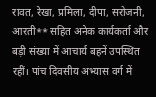रावत, रेखा, प्रमिला, दीपा, सरोजनी, आरती** सहित अनेक कार्यकर्ता और बड़ी संख्या में आचार्य बहनें उपस्थित रहीं। पांच दिवसीय अभ्यास वर्ग में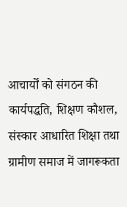आचार्यों को संगठन की कार्यपद्धति, शिक्षण कौशल, संस्कार आधारित शिक्षा तथा ग्रामीण समाज में जागरूकता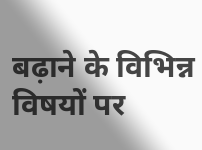बढ़ाने के विभिन्न विषयों पर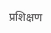प्रशिक्षण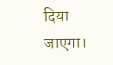दिया जाएगा।